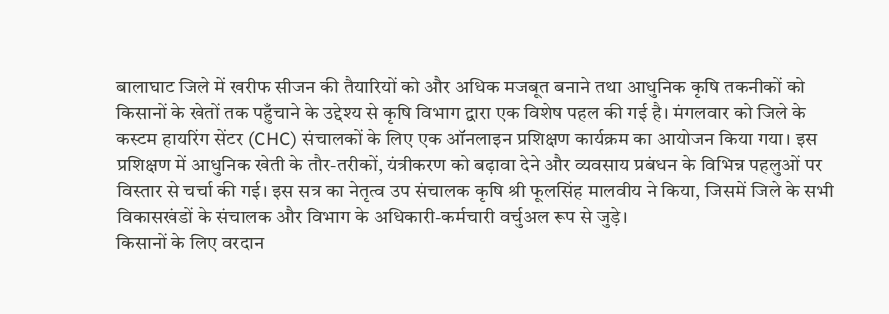बालाघाट जिले में खरीफ सीजन की तैयारियों को और अधिक मजबूत बनाने तथा आधुनिक कृषि तकनीकों को किसानों के खेतों तक पहुँचाने के उद्देश्य से कृषि विभाग द्वारा एक विशेष पहल की गई है। मंगलवार को जिले के कस्टम हायरिंग सेंटर (CHC) संचालकों के लिए एक ऑनलाइन प्रशिक्षण कार्यक्रम का आयोजन किया गया। इस प्रशिक्षण में आधुनिक खेती के तौर-तरीकों, यंत्रीकरण को बढ़ावा देने और व्यवसाय प्रबंधन के विभिन्न पहलुओं पर विस्तार से चर्चा की गई। इस सत्र का नेतृत्व उप संचालक कृषि श्री फूलसिंह मालवीय ने किया, जिसमें जिले के सभी विकासखंडों के संचालक और विभाग के अधिकारी-कर्मचारी वर्चुअल रूप से जुड़े।
किसानों के लिए वरदान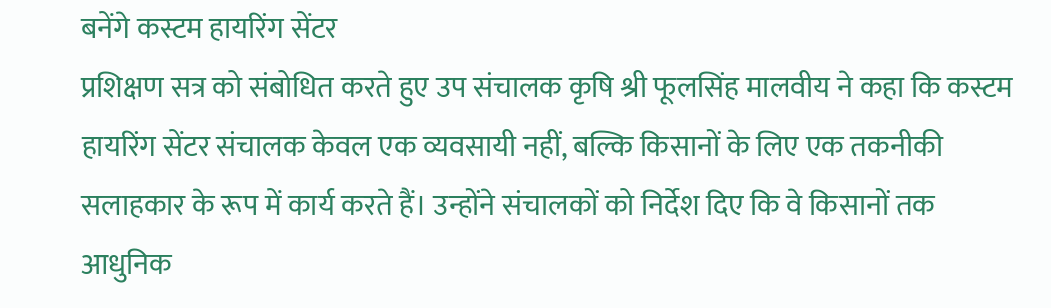बनेंगे कस्टम हायरिंग सेंटर
प्रशिक्षण सत्र को संबोधित करते हुए उप संचालक कृषि श्री फूलसिंह मालवीय ने कहा कि कस्टम हायरिंग सेंटर संचालक केवल एक व्यवसायी नहीं, बल्कि किसानों के लिए एक तकनीकी सलाहकार के रूप में कार्य करते हैं। उन्होंने संचालकों को निर्देश दिए कि वे किसानों तक आधुनिक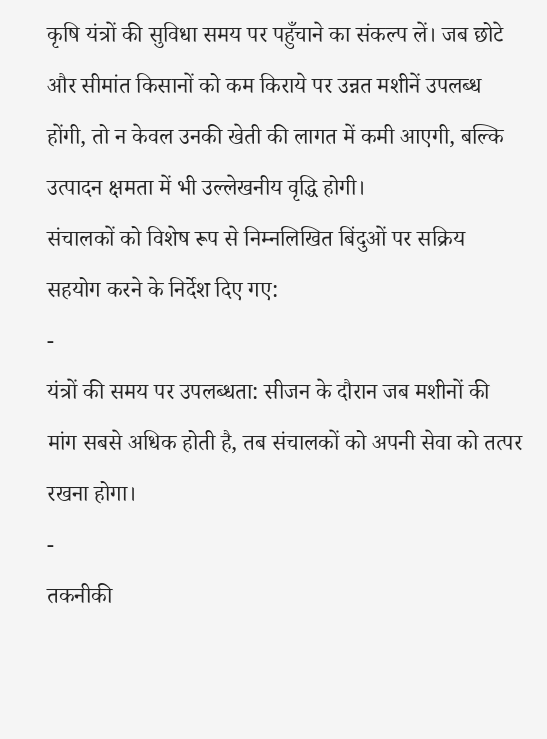कृषि यंत्रों की सुविधा समय पर पहुँचाने का संकल्प लें। जब छोटे और सीमांत किसानों को कम किराये पर उन्नत मशीनें उपलब्ध होंगी, तो न केवल उनकी खेती की लागत में कमी आएगी, बल्कि उत्पादन क्षमता में भी उल्लेखनीय वृद्धि होगी।
संचालकों को विशेष रूप से निम्नलिखित बिंदुओं पर सक्रिय सहयोग करने के निर्देश दिए गए:
-
यंत्रों की समय पर उपलब्धता: सीजन के दौरान जब मशीनों की मांग सबसे अधिक होती है, तब संचालकों को अपनी सेवा को तत्पर रखना होगा।
-
तकनीकी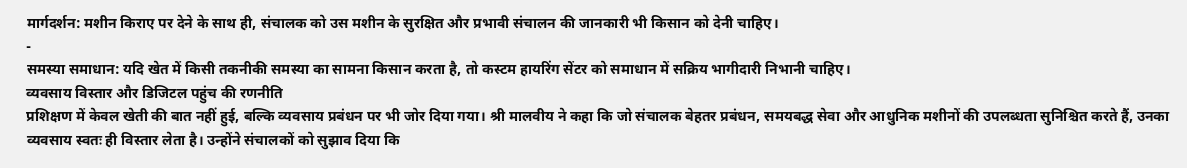मार्गदर्शन: मशीन किराए पर देने के साथ ही, संचालक को उस मशीन के सुरक्षित और प्रभावी संचालन की जानकारी भी किसान को देनी चाहिए।
-
समस्या समाधान: यदि खेत में किसी तकनीकी समस्या का सामना किसान करता है, तो कस्टम हायरिंग सेंटर को समाधान में सक्रिय भागीदारी निभानी चाहिए।
व्यवसाय विस्तार और डिजिटल पहुंच की रणनीति
प्रशिक्षण में केवल खेती की बात नहीं हुई, बल्कि व्यवसाय प्रबंधन पर भी जोर दिया गया। श्री मालवीय ने कहा कि जो संचालक बेहतर प्रबंधन, समयबद्ध सेवा और आधुनिक मशीनों की उपलब्धता सुनिश्चित करते हैं, उनका व्यवसाय स्वतः ही विस्तार लेता है। उन्होंने संचालकों को सुझाव दिया कि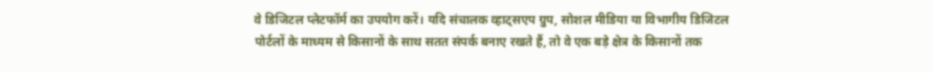वे डिजिटल प्लेटफॉर्म का उपयोग करें। यदि संचालक व्हाट्सएप ग्रुप, सोशल मीडिया या विभागीय डिजिटल पोर्टलों के माध्यम से किसानों के साथ सतत संपर्क बनाए रखते हैं, तो वे एक बड़े क्षेत्र के किसानों तक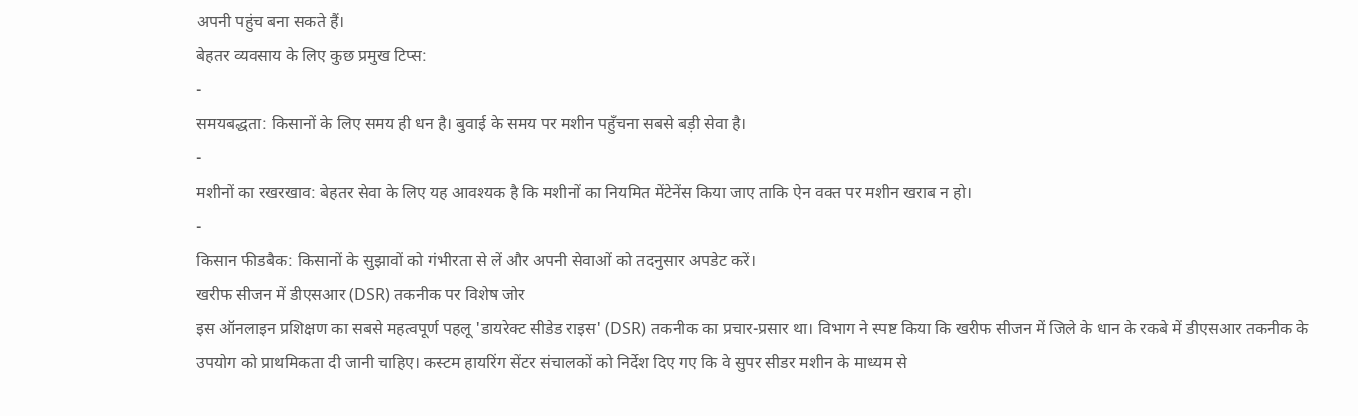अपनी पहुंच बना सकते हैं।
बेहतर व्यवसाय के लिए कुछ प्रमुख टिप्स:
-
समयबद्धता: किसानों के लिए समय ही धन है। बुवाई के समय पर मशीन पहुँचना सबसे बड़ी सेवा है।
-
मशीनों का रखरखाव: बेहतर सेवा के लिए यह आवश्यक है कि मशीनों का नियमित मेंटेनेंस किया जाए ताकि ऐन वक्त पर मशीन खराब न हो।
-
किसान फीडबैक: किसानों के सुझावों को गंभीरता से लें और अपनी सेवाओं को तदनुसार अपडेट करें।
खरीफ सीजन में डीएसआर (DSR) तकनीक पर विशेष जोर
इस ऑनलाइन प्रशिक्षण का सबसे महत्वपूर्ण पहलू 'डायरेक्ट सीडेड राइस' (DSR) तकनीक का प्रचार-प्रसार था। विभाग ने स्पष्ट किया कि खरीफ सीजन में जिले के धान के रकबे में डीएसआर तकनीक के उपयोग को प्राथमिकता दी जानी चाहिए। कस्टम हायरिंग सेंटर संचालकों को निर्देश दिए गए कि वे सुपर सीडर मशीन के माध्यम से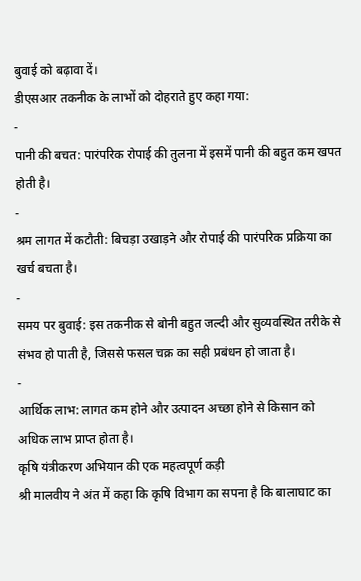बुवाई को बढ़ावा दें।
डीएसआर तकनीक के लाभों को दोहराते हुए कहा गया:
-
पानी की बचत: पारंपरिक रोपाई की तुलना में इसमें पानी की बहुत कम खपत होती है।
-
श्रम लागत में कटौती: बिचड़ा उखाड़ने और रोपाई की पारंपरिक प्रक्रिया का खर्च बचता है।
-
समय पर बुवाई: इस तकनीक से बोनी बहुत जल्दी और सुव्यवस्थित तरीके से संभव हो पाती है, जिससे फसल चक्र का सही प्रबंधन हो जाता है।
-
आर्थिक लाभ: लागत कम होने और उत्पादन अच्छा होने से किसान को अधिक लाभ प्राप्त होता है।
कृषि यंत्रीकरण अभियान की एक महत्वपूर्ण कड़ी
श्री मालवीय ने अंत में कहा कि कृषि विभाग का सपना है कि बालाघाट का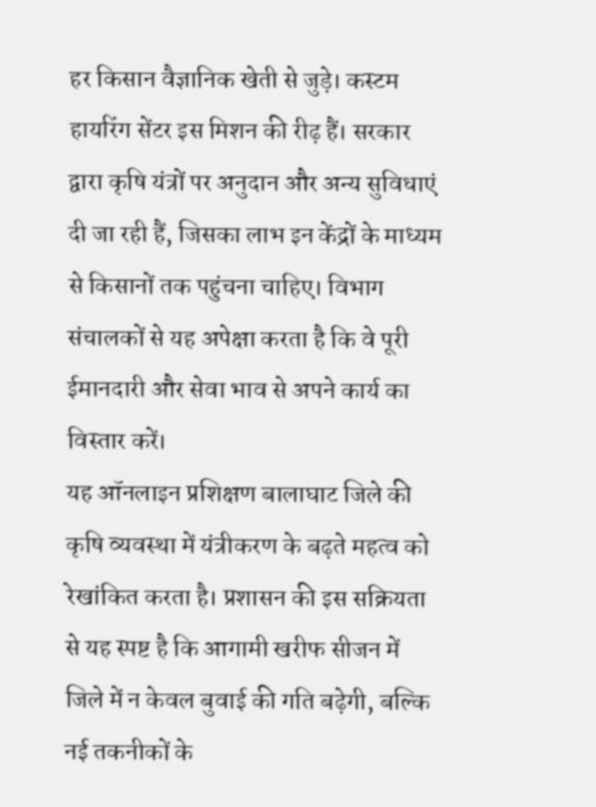हर किसान वैज्ञानिक खेती से जुड़े। कस्टम हायरिंग सेंटर इस मिशन की रीढ़ हैं। सरकार द्वारा कृषि यंत्रों पर अनुदान और अन्य सुविधाएं दी जा रही हैं, जिसका लाभ इन केंद्रों के माध्यम से किसानों तक पहुंचना चाहिए। विभाग संचालकों से यह अपेक्षा करता है कि वे पूरी ईमानदारी और सेवा भाव से अपने कार्य का विस्तार करें।
यह ऑनलाइन प्रशिक्षण बालाघाट जिले की कृषि व्यवस्था में यंत्रीकरण के बढ़ते महत्व को रेखांकित करता है। प्रशासन की इस सक्रियता से यह स्पष्ट है कि आगामी खरीफ सीजन में जिले में न केवल बुवाई की गति बढ़ेगी, बल्कि नई तकनीकों के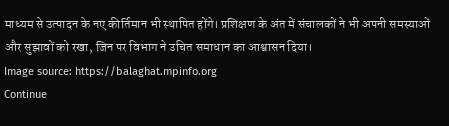माध्यम से उत्पादन के नए कीर्तिमान भी स्थापित होंगे। प्रशिक्षण के अंत में संचालकों ने भी अपनी समस्याओं और सुझावों को रखा, जिन पर विभाग ने उचित समाधान का आश्वासन दिया।
Image source: https://balaghat.mpinfo.org
Continue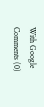With Google
Comments (0)